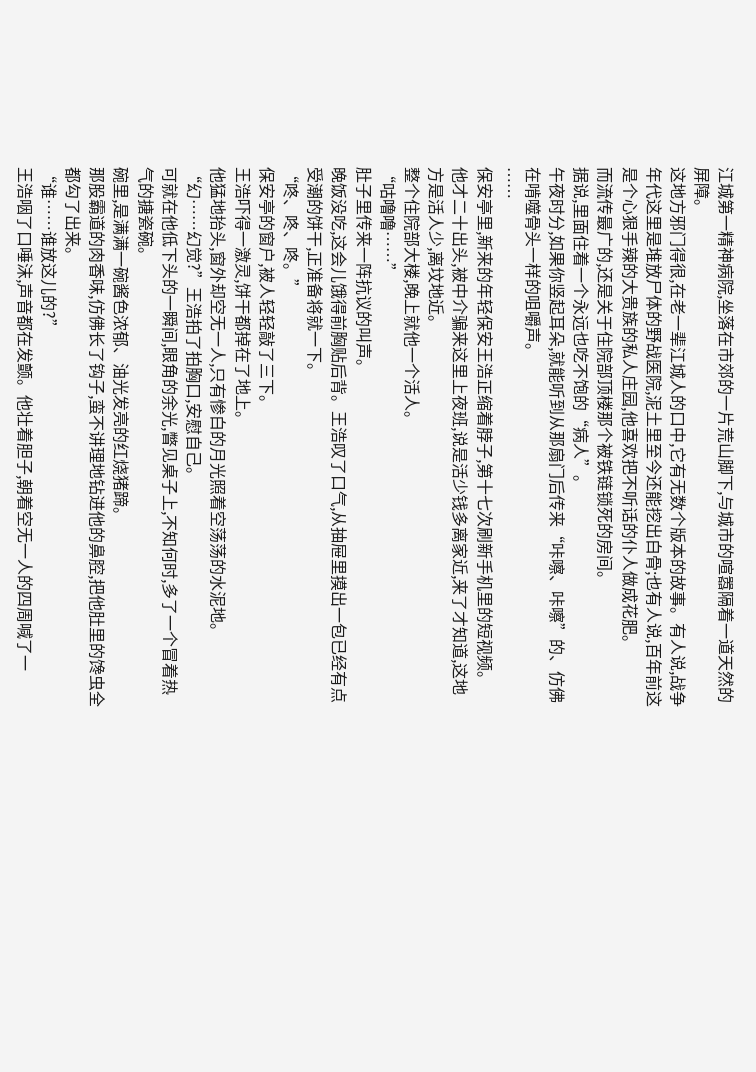江城第一精神病院,坐落在市郊的一片荒山脚下,与城市的喧嚣隔着一道天然的屏障。
这地方邪门得很,在老一辈江城人的口中,它有无数个版本的故事。有人说,战争年代这里是堆放尸体的野战医院,泥土里至今还能挖出白骨;也有人说,百年前这是个心狠手辣的大贵族的私人庄园,他喜欢把不听话的仆人做成花肥。
而流传最广的,还是关于住院部顶楼那个被铁链锁死的房间。
据说,里面住着一个永远也吃不饱的“病人”。
午夜时分,如果你竖起耳朵,就能听到从那扇门后传来“咔嚓、咔嚓”的、仿佛在啃噬骨头一样的咀嚼声。
……
保安亭里,新来的年轻保安王浩正缩着脖子,第十七次刷新手机里的短视频。
他才二十出头,被中介骗来这里上夜班,说是活少钱多离家近,来了才知道,这地方是活人少,离坟地近。
整个住院部大楼,晚上就他一个活人。
“咕噜噜……”
肚子里传来一阵抗议的叫声。
晚饭没吃,这会儿饿得前胸贴后背。王浩叹了口气,从抽屉里摸出一包已经有点受潮的饼干,正准备将就一下。
“咚、咚、咚。”
保安亭的窗户,被人轻轻敲了三下。
王浩吓得一激灵,饼干都掉在了地上。
他猛地抬头,窗外却空无一人,只有惨白的月光照着空荡荡的水泥地。
“幻……幻觉?”王浩拍了拍胸口,安慰自己。
可就在他低下头的一瞬间,眼角的余光,瞥见桌子上,不知何时,多了一个冒着热气的搪瓷碗。
碗里,是满满一碗酱色浓郁、油光发亮的红烧猪蹄。
那股霸道的肉香味,仿佛长了钩子,蛮不讲理地钻进他的鼻腔,把他肚里的馋虫全都勾了出来。
“谁……谁放这儿的?”
王浩咽了口唾沫,声音都在发颤。他壮着胆子,朝着空无一人的四周喊了一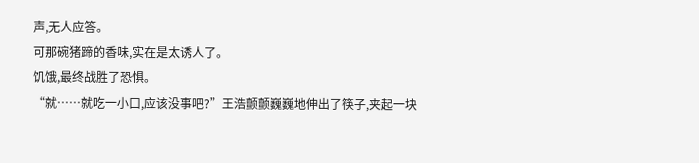声,无人应答。
可那碗猪蹄的香味,实在是太诱人了。
饥饿,最终战胜了恐惧。
“就……就吃一小口,应该没事吧?”王浩颤颤巍巍地伸出了筷子,夹起一块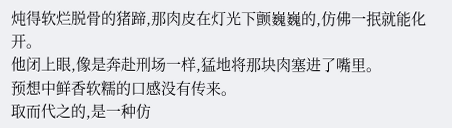炖得软烂脱骨的猪蹄,那肉皮在灯光下颤巍巍的,仿佛一抿就能化开。
他闭上眼,像是奔赴刑场一样,猛地将那块肉塞进了嘴里。
预想中鲜香软糯的口感没有传来。
取而代之的,是一种仿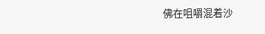佛在咀嚼混着沙